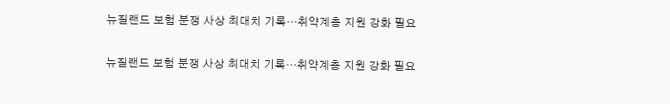뉴질랜드 보험 분쟁 사상 최대치 기록…취약계층 지원 강화 필요

뉴질랜드 보험 분쟁 사상 최대치 기록…취약계층 지원 강화 필요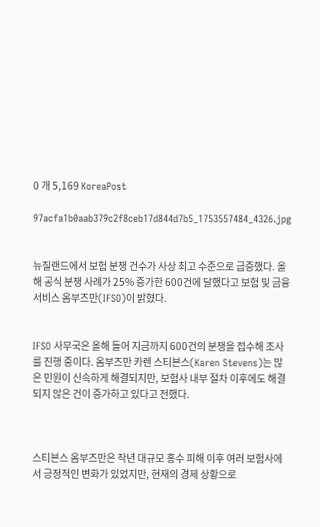0 개 5,169 KoreaPost

97acfa1b0aab379c2f8ceb17d844d7b5_1753557484_4326.jpg


뉴질랜드에서 보험 분쟁 건수가 사상 최고 수준으로 급증했다. 올해 공식 분쟁 사례가 25% 증가한 600건에 달했다고 보험 및 금융서비스 옴부즈만(IFSO)이 밝혔다.


IFSO 사무국은 올해 들어 지금까지 600건의 분쟁을 접수해 조사를 진행 중이다. 옴부즈만 카렌 스티븐스(Karen Stevens)는 많은 민원이 신속하게 해결되지만, 보험사 내부 절차 이후에도 해결되지 않은 건이 증가하고 있다고 전했다.



스티븐스 옴부즈만은 작년 대규모 홍수 피해 이후 여러 보험사에서 긍정적인 변화가 있었지만, 현재의 경제 상황으로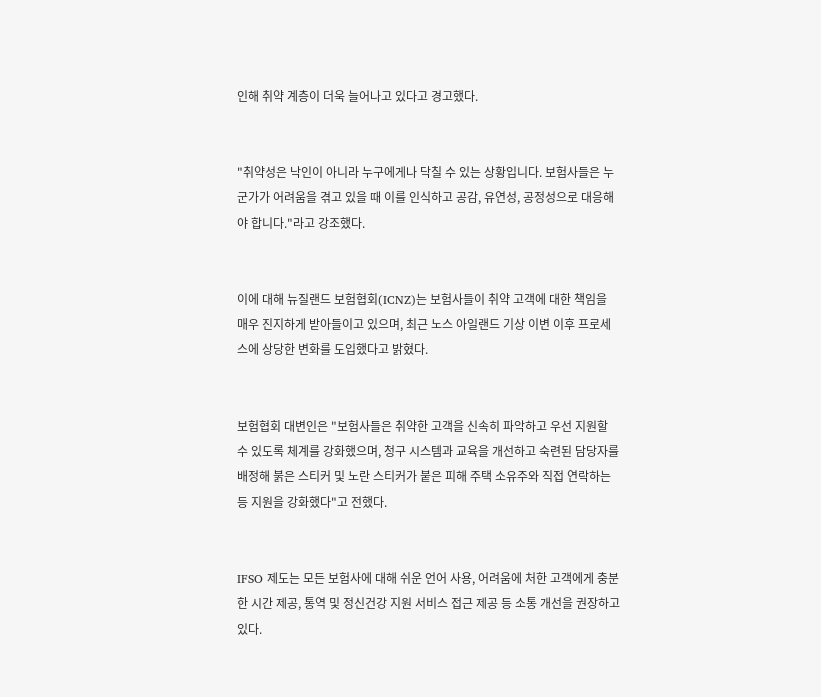인해 취약 계층이 더욱 늘어나고 있다고 경고했다.


"취약성은 낙인이 아니라 누구에게나 닥칠 수 있는 상황입니다. 보험사들은 누군가가 어려움을 겪고 있을 때 이를 인식하고 공감, 유연성, 공정성으로 대응해야 합니다."라고 강조했다.


이에 대해 뉴질랜드 보험협회(ICNZ)는 보험사들이 취약 고객에 대한 책임을 매우 진지하게 받아들이고 있으며, 최근 노스 아일랜드 기상 이변 이후 프로세스에 상당한 변화를 도입했다고 밝혔다.


보험협회 대변인은 "보험사들은 취약한 고객을 신속히 파악하고 우선 지원할 수 있도록 체계를 강화했으며, 청구 시스템과 교육을 개선하고 숙련된 담당자를 배정해 붉은 스티커 및 노란 스티커가 붙은 피해 주택 소유주와 직접 연락하는 등 지원을 강화했다"고 전했다.


IFSO 제도는 모든 보험사에 대해 쉬운 언어 사용, 어려움에 처한 고객에게 충분한 시간 제공, 통역 및 정신건강 지원 서비스 접근 제공 등 소통 개선을 권장하고 있다.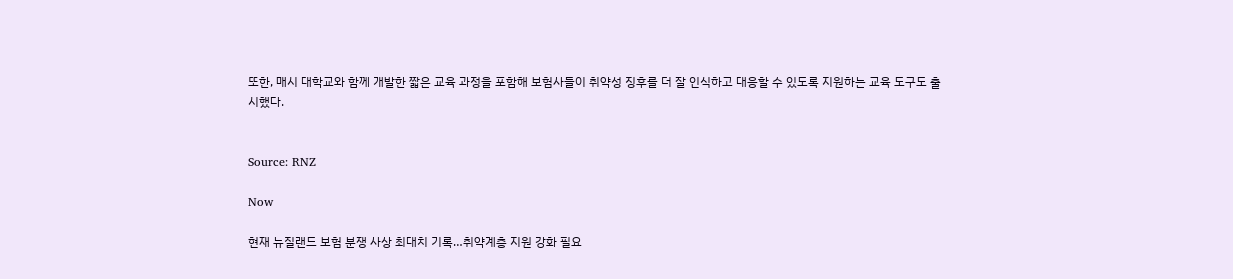또한, 매시 대학교와 함께 개발한 짧은 교육 과정을 포함해 보험사들이 취약성 징후를 더 잘 인식하고 대응할 수 있도록 지원하는 교육 도구도 출시했다.


Source: RNZ

Now

현재 뉴질랜드 보험 분쟁 사상 최대치 기록…취약계층 지원 강화 필요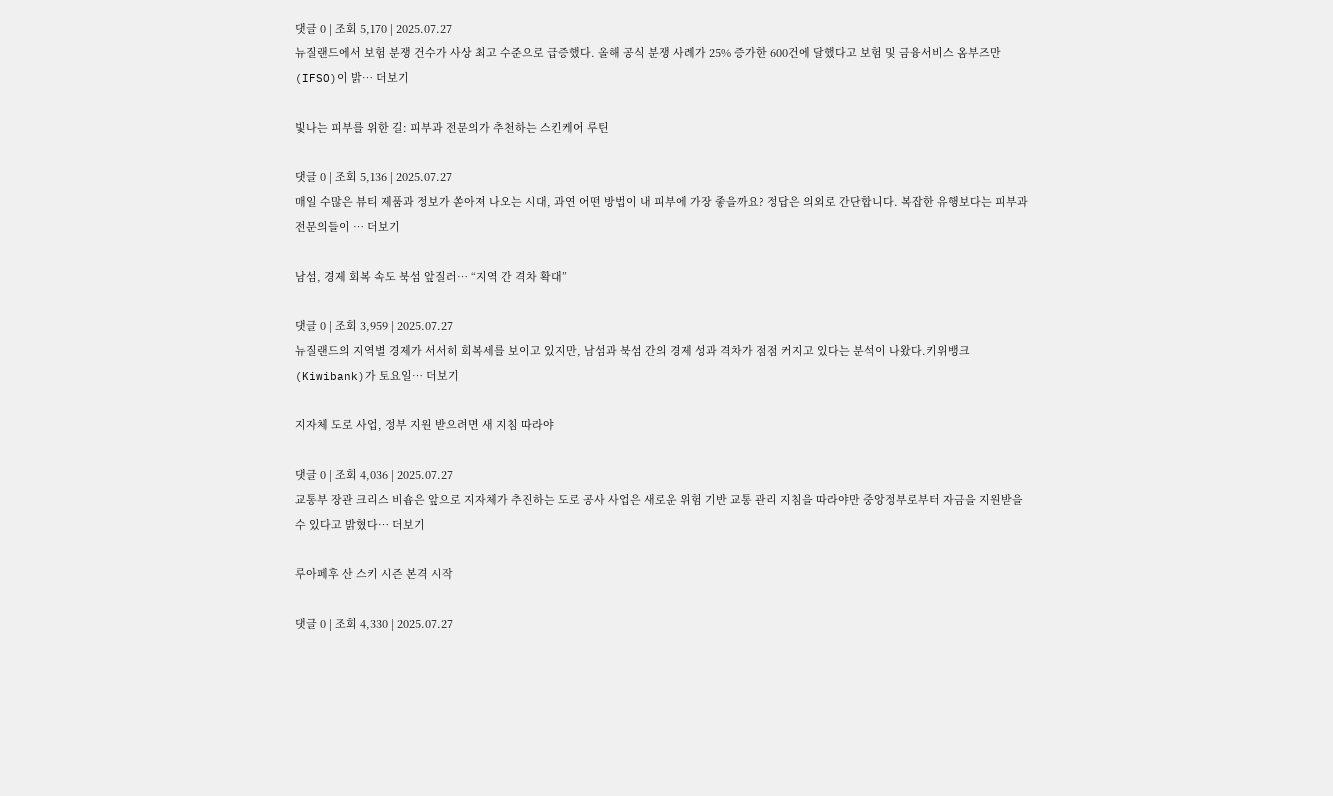댓글 0 | 조회 5,170 | 2025.07.27
뉴질랜드에서 보험 분쟁 건수가 사상 최고 수준으로 급증했다. 올해 공식 분쟁 사례가 25% 증가한 600건에 달했다고 보험 및 금융서비스 옴부즈만(IFSO)이 밝… 더보기

빛나는 피부를 위한 길: 피부과 전문의가 추천하는 스킨케어 루틴

댓글 0 | 조회 5,136 | 2025.07.27
매일 수많은 뷰티 제품과 정보가 쏟아져 나오는 시대, 과연 어떤 방법이 내 피부에 가장 좋을까요? 정답은 의외로 간단합니다. 복잡한 유행보다는 피부과 전문의들이 … 더보기

남섬, 경제 회복 속도 북섬 앞질러… “지역 간 격차 확대”

댓글 0 | 조회 3,959 | 2025.07.27
뉴질랜드의 지역별 경제가 서서히 회복세를 보이고 있지만, 남섬과 북섬 간의 경제 성과 격차가 점점 커지고 있다는 분석이 나왔다.키위뱅크(Kiwibank)가 토요일… 더보기

지자체 도로 사업, 정부 지원 받으려면 새 지침 따라야

댓글 0 | 조회 4,036 | 2025.07.27
교통부 장관 크리스 비숍은 앞으로 지자체가 추진하는 도로 공사 사업은 새로운 위험 기반 교통 관리 지침을 따라야만 중앙정부로부터 자금을 지원받을 수 있다고 밝혔다… 더보기

루아페후 산 스키 시즌 본격 시작

댓글 0 | 조회 4,330 | 2025.07.27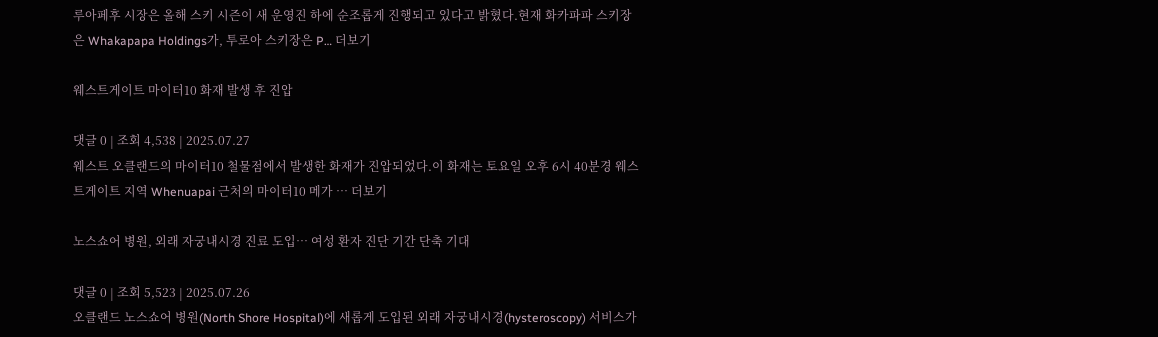루아페후 시장은 올해 스키 시즌이 새 운영진 하에 순조롭게 진행되고 있다고 밝혔다.현재 화카파파 스키장은 Whakapapa Holdings가, 투로아 스키장은 P… 더보기

웨스트게이트 마이터10 화재 발생 후 진압

댓글 0 | 조회 4,538 | 2025.07.27
웨스트 오클랜드의 마이터10 철물점에서 발생한 화재가 진압되었다.이 화재는 토요일 오후 6시 40분경 웨스트게이트 지역 Whenuapai 근처의 마이터10 메가 … 더보기

노스쇼어 병원, 외래 자궁내시경 진료 도입… 여성 환자 진단 기간 단축 기대

댓글 0 | 조회 5,523 | 2025.07.26
오클랜드 노스쇼어 병원(North Shore Hospital)에 새롭게 도입된 외래 자궁내시경(hysteroscopy) 서비스가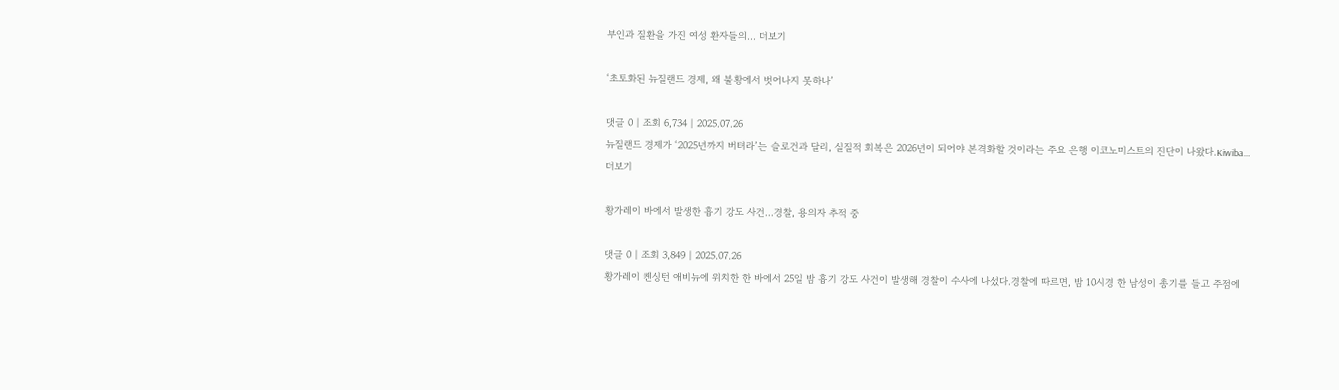부인과 질환을 가진 여성 환자들의… 더보기

‘초토화된 뉴질랜드 경제, 왜 불황에서 벗어나지 못하나’

댓글 0 | 조회 6,734 | 2025.07.26
뉴질랜드 경제가 ‘2025년까지 버텨라’는 슬로건과 달리, 실질적 회복은 2026년이 되어야 본격화할 것이라는 주요 은행 이코노미스트의 진단이 나왔다.Kiwiba… 더보기

황가레이 바에서 발생한 흉기 강도 사건…경찰, 용의자 추적 중

댓글 0 | 조회 3,849 | 2025.07.26
황가레이 켄싱턴 애비뉴에 위치한 한 바에서 25일 밤 흉기 강도 사건이 발생해 경찰이 수사에 나섰다.경찰에 따르면, 밤 10시경 한 남성이 총기를 들고 주점에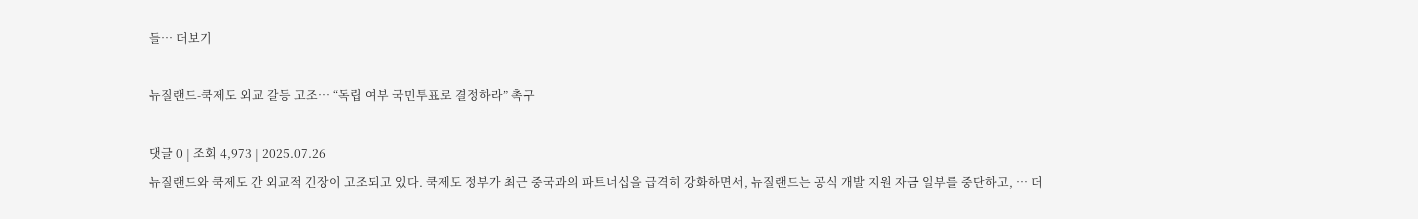들… 더보기

뉴질랜드-쿡제도 외교 갈등 고조… “독립 여부 국민투표로 결정하라” 촉구

댓글 0 | 조회 4,973 | 2025.07.26
뉴질랜드와 쿡제도 간 외교적 긴장이 고조되고 있다. 쿡제도 정부가 최근 중국과의 파트너십을 급격히 강화하면서, 뉴질랜드는 공식 개발 지원 자금 일부를 중단하고, … 더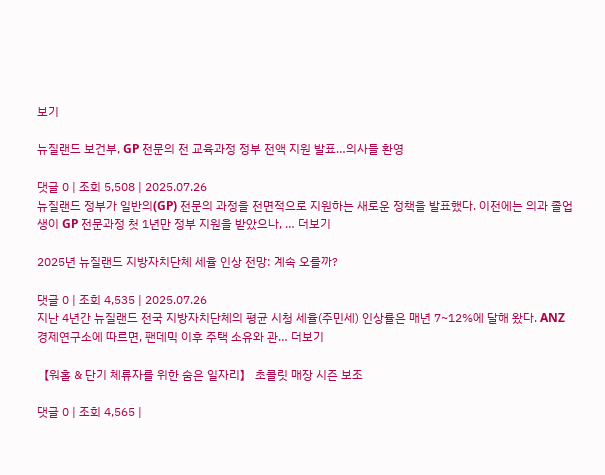보기

뉴질랜드 보건부, GP 전문의 전 교육과정 정부 전액 지원 발표…의사들 환영

댓글 0 | 조회 5,508 | 2025.07.26
뉴질랜드 정부가 일반의(GP) 전문의 과정을 전면적으로 지원하는 새로운 정책을 발표했다. 이전에는 의과 졸업생이 GP 전문과정 첫 1년만 정부 지원을 받았으나, … 더보기

2025년 뉴질랜드 지방자치단체 세율 인상 전망: 계속 오를까?

댓글 0 | 조회 4,535 | 2025.07.26
지난 4년간 뉴질랜드 전국 지방자치단체의 평균 시청 세율(주민세) 인상률은 매년 7~12%에 달해 왔다. ANZ 경제연구소에 따르면, 팬데믹 이후 주택 소유와 관… 더보기

【워홀 & 단기 체류자를 위한 숨은 일자리】 초콜릿 매장 시즌 보조

댓글 0 | 조회 4,565 |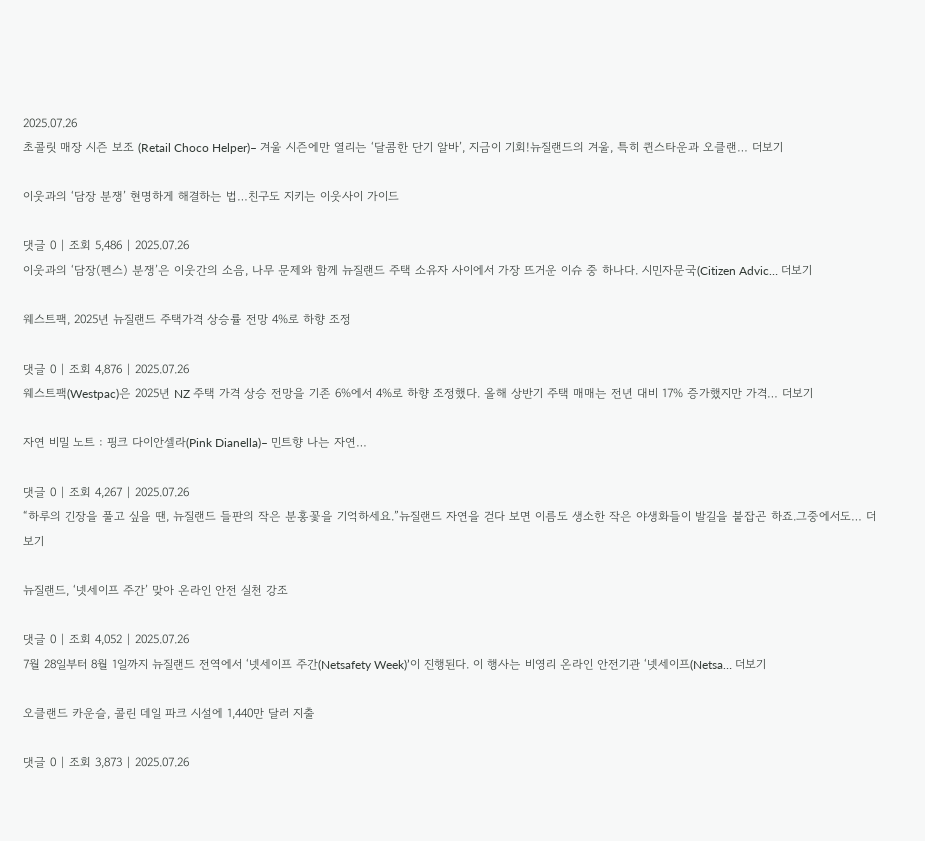2025.07.26
초콜릿 매장 시즌 보조 (Retail Choco Helper)– 겨울 시즌에만 열리는 ‘달콤한 단기 알바’, 지금이 기회!뉴질랜드의 겨울, 특히 퀸스타운과 오클랜… 더보기

이웃과의 ‘담장 분쟁’ 현명하게 해결하는 법…친구도 지키는 이웃사이 가이드

댓글 0 | 조회 5,486 | 2025.07.26
이웃과의 ‘담장(펜스) 분쟁’은 이웃간의 소음, 나무 문제와 함께 뉴질랜드 주택 소유자 사이에서 가장 뜨거운 이슈 중 하나다. 시민자문국(Citizen Advic… 더보기

웨스트팩, 2025년 뉴질랜드 주택가격 상승률 전망 4%로 하향 조정

댓글 0 | 조회 4,876 | 2025.07.26
웨스트팩(Westpac)은 2025년 NZ 주택 가격 상승 전망을 기존 6%에서 4%로 하향 조정했다. 올해 상반기 주택 매매는 전년 대비 17% 증가했지만 가격… 더보기

자연 비밀 노트 : 핑크 다이안셀라(Pink Dianella)– 민트향 나는 자연…

댓글 0 | 조회 4,267 | 2025.07.26
“하루의 긴장을 풀고 싶을 땐, 뉴질랜드 들판의 작은 분홍꽃을 기억하세요.”뉴질랜드 자연을 걷다 보면 이름도 생소한 작은 야생화들이 발길을 붙잡곤 하죠.그중에서도… 더보기

뉴질랜드, ‘넷세이프 주간’ 맞아 온라인 안전 실천 강조

댓글 0 | 조회 4,052 | 2025.07.26
7월 28일부터 8월 1일까지 뉴질랜드 전역에서 ‘넷세이프 주간(Netsafety Week)’이 진행된다. 이 행사는 비영리 온라인 안전기관 ‘넷세이프(Netsa… 더보기

오클랜드 카운슬, 콜린 데일 파크 시설에 1,440만 달러 지출

댓글 0 | 조회 3,873 | 2025.07.26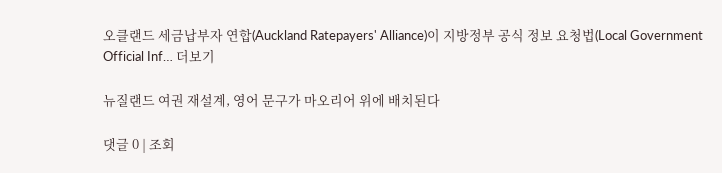오클랜드 세금납부자 연합(Auckland Ratepayers' Alliance)이 지방정부 공식 정보 요청법(Local Government Official Inf… 더보기

뉴질랜드 여권 재설계, 영어 문구가 마오리어 위에 배치된다

댓글 0 | 조회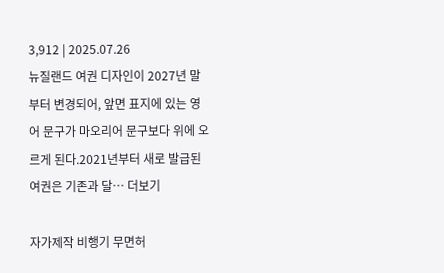3,912 | 2025.07.26
뉴질랜드 여권 디자인이 2027년 말부터 변경되어, 앞면 표지에 있는 영어 문구가 마오리어 문구보다 위에 오르게 된다.2021년부터 새로 발급된 여권은 기존과 달… 더보기

자가제작 비행기 무면허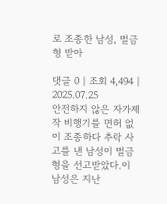로 조종한 남성, 벌금형 받아

댓글 0 | 조회 4,494 | 2025.07.25
안전하지 않은 자가제작 비행기를 면허 없이 조종하다 추락 사고를 낸 남성이 벌금형을 선고받았다.이 남성은 지난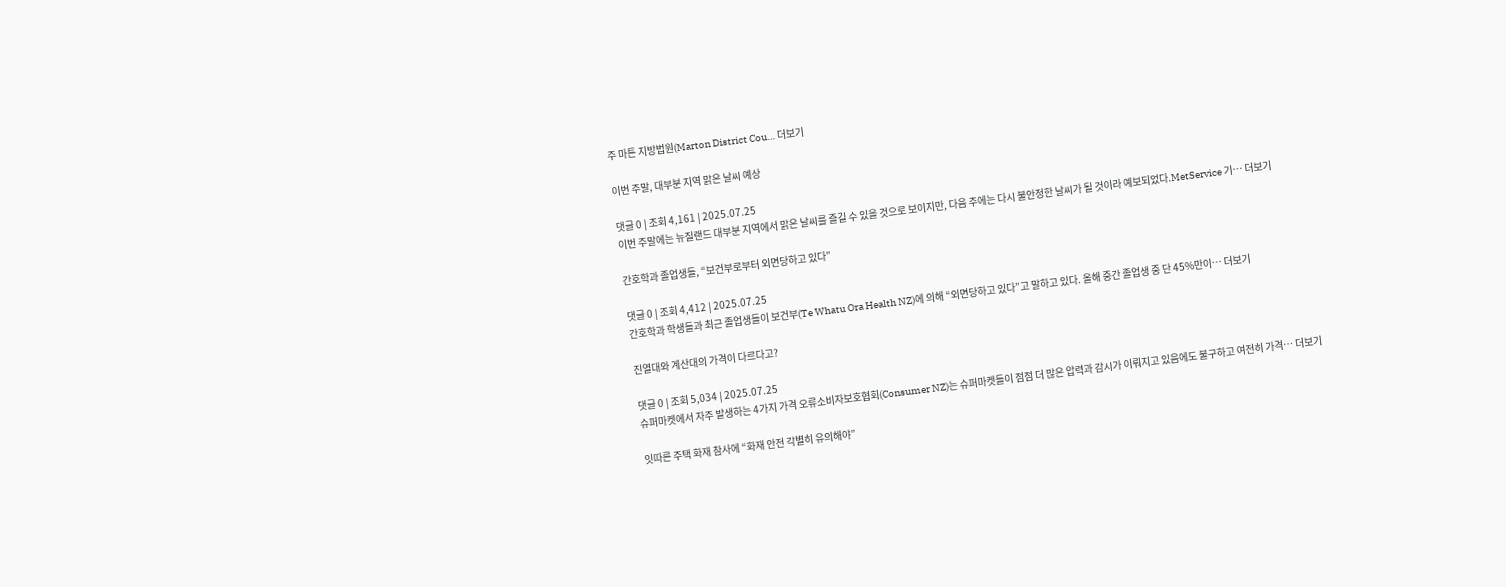주 마튼 지방법원(Marton District Cou… 더보기

이번 주말, 대부분 지역 맑은 날씨 예상

댓글 0 | 조회 4,161 | 2025.07.25
이번 주말에는 뉴질랜드 대부분 지역에서 맑은 날씨를 즐길 수 있을 것으로 보이지만, 다음 주에는 다시 불안정한 날씨가 될 것이라 예보되었다.MetService 기… 더보기

간호학과 졸업생들, “보건부로부터 외면당하고 있다”

댓글 0 | 조회 4,412 | 2025.07.25
간호학과 학생들과 최근 졸업생들이 보건부(Te Whatu Ora Health NZ)에 의해 “외면당하고 있다”고 말하고 있다. 올해 중간 졸업생 중 단 45%만이… 더보기

진열대와 계산대의 가격이 다르다고?

댓글 0 | 조회 5,034 | 2025.07.25
슈퍼마켓에서 자주 발생하는 4가지 가격 오류소비자보호협회(Consumer NZ)는 슈퍼마켓들이 점점 더 많은 압력과 감시가 이뤄지고 있음에도 불구하고 여전히 가격… 더보기

잇따른 주택 화재 참사에 “화재 안전 각별히 유의해야”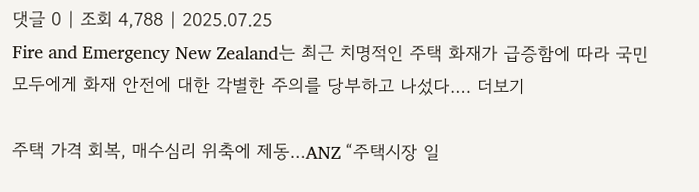댓글 0 | 조회 4,788 | 2025.07.25
Fire and Emergency New Zealand는 최근 치명적인 주택 화재가 급증함에 따라 국민 모두에게 화재 안전에 대한 각별한 주의를 당부하고 나섰다.… 더보기

주택 가격 회복, 매수심리 위축에 제동…ANZ “주택시장 일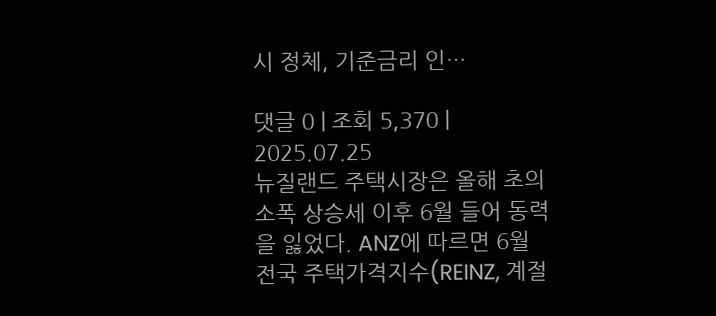시 정체, 기준금리 인…

댓글 0 | 조회 5,370 | 2025.07.25
뉴질랜드 주택시장은 올해 초의 소폭 상승세 이후 6월 들어 동력을 잃었다. ANZ에 따르면 6월 전국 주택가격지수(REINZ, 계절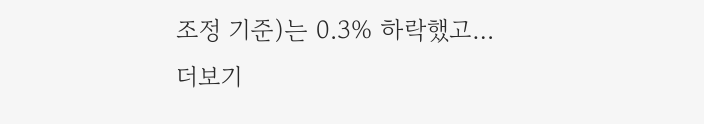조정 기준)는 0.3% 하락했고… 더보기